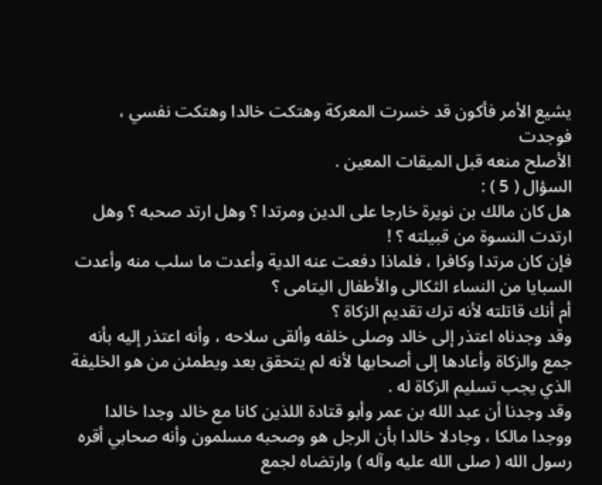يشيع الأمر فأكون قد خسرت المعركة وهتكت خالدا وهتكت نفسي ، فوجدت
الأصلح منعه قبل الميقات المعين .
السؤال ( 5 ) :
هل كان مالك بن نويرة خارجا على الدين ومرتدا ؟ وهل ارتد صحبه ؟ وهل
ارتدت النسوة من قبيلته ؟ !
فإن كان مرتدا وكافرا ، فلماذا دفعت عنه الدية وأعدت ما سلب منه وأعدت
السبايا من النساء الثكالى والأطفال اليتامى ؟
أم أنك قاتلته لأنه ترك تقديم الزكاة ؟
وقد وجدناه اعتذر إلى خالد وصلى خلفه وألقى سلاحه ، وأنه اعتذر إليه بأنه
جمع والزكاة وأعادها إلى أصحابها لأنه لم يتحقق بعد ويطمئن من هو الخليفة
الذي يجب تسليم الزكاة له .
وقد وجدنا أن عبد الله بن عمر وأبو قتادة اللذين كانا مع خالد وجدا خالدا
ووجدا مالكا ، وجادلا خالدا بأن الرجل هو وصحبه مسلمون وأنه صحابي أقره
رسول الله ( صلى الله عليه وآله ) وارتضاه لجمع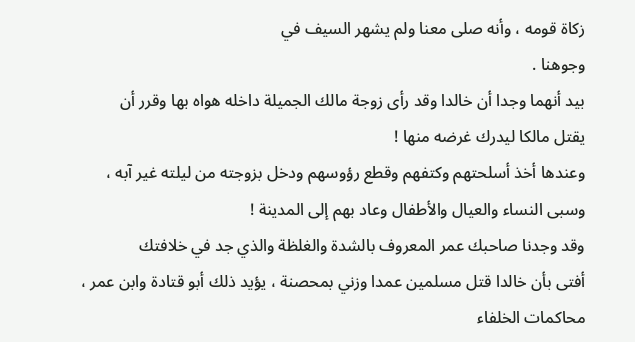زكاة قومه ، وأنه صلى معنا ولم يشهر السيف في
وجوهنا .
بيد أنهما وجدا أن خالدا وقد رأى زوجة مالك الجميلة داخله هواه بها وقرر أن
يقتل مالكا ليدرك غرضه منها !
وعندها أخذ أسلحتهم وكتفهم وقطع رؤوسهم ودخل بزوجته من ليلته غير آبه ،
وسبى النساء والعيال والأطفال وعاد بهم إلى المدينة !
وقد وجدنا صاحبك عمر المعروف بالشدة والغلظة والذي جد في خلافتك
أفتى بأن خالدا قتل مسلمين عمدا وزني بمحصنة ، يؤيد ذلك أبو قتادة وابن عمر ،
محاكمات الخلفاء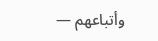وأتباعهم —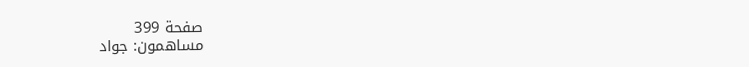صفحة 399
مساهمون: جواد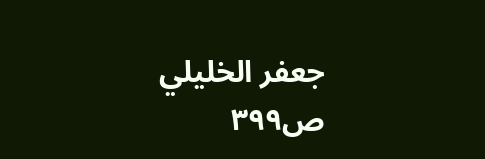جعفر الخليلي
ص٣٩٩